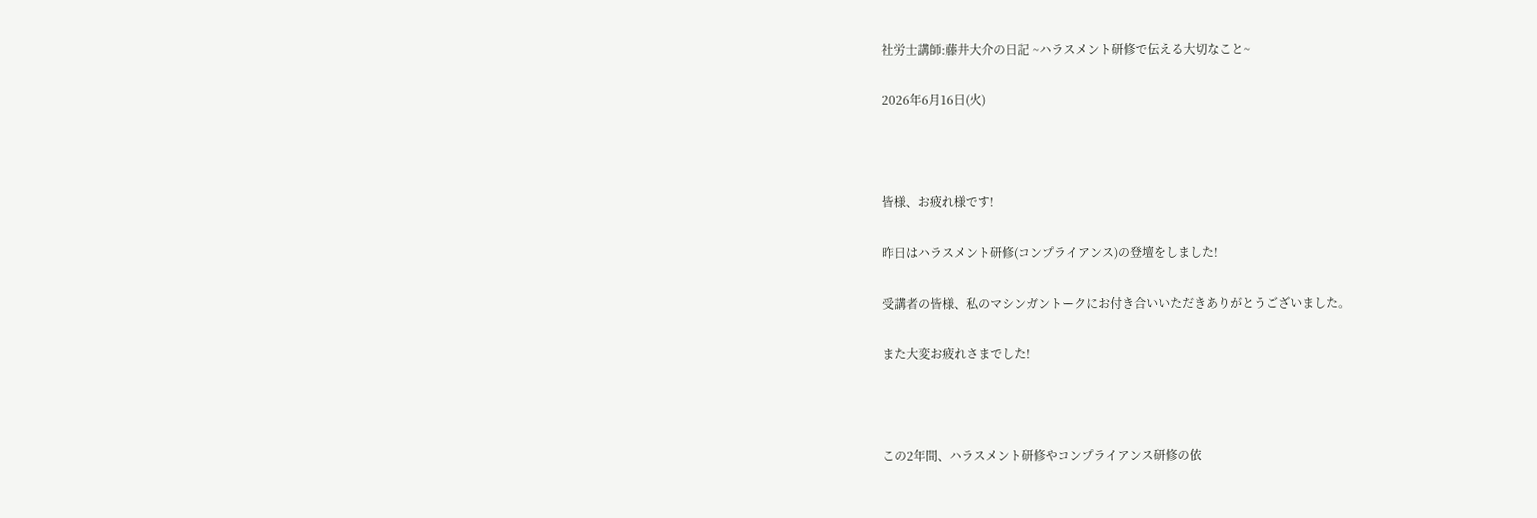社労士講師:藤井大介の日記 ~ハラスメント研修で伝える大切なこと~

2026年6月16日(火)



皆様、お疲れ様です!

昨日はハラスメント研修(コンプライアンス)の登壇をしました!

受講者の皆様、私のマシンガントークにお付き合いいただきありがとうございました。

また大変お疲れさまでした!



この2年間、ハラスメント研修やコンプライアンス研修の依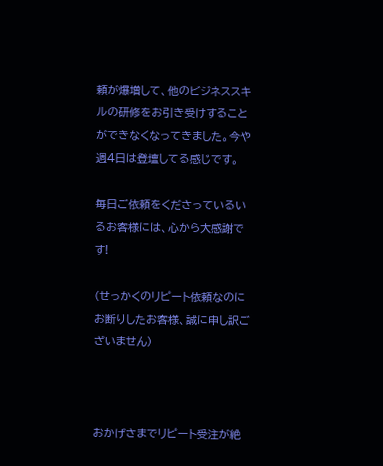頼が爆増して、他のビジネススキルの研修をお引き受けすることができなくなってきました。今や週4日は登壇してる感じです。

毎日ご依頼をくださっているいるお客様には、心から大感謝です!

(せっかくのリピート依頼なのにお断りしたお客様、誠に申し訳ございません)



おかげさまでリピート受注が絶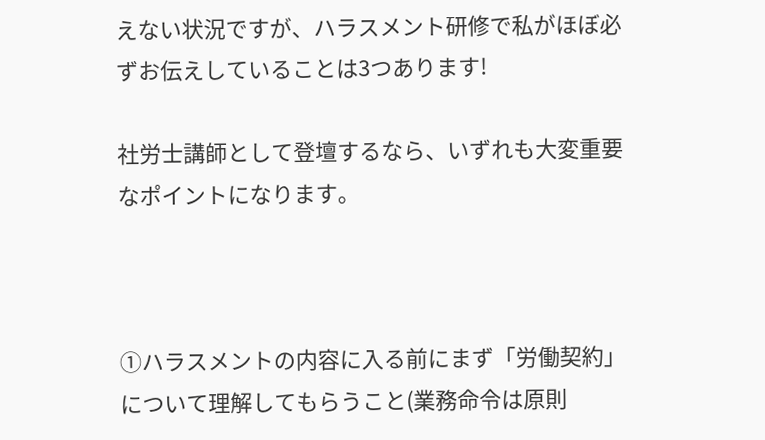えない状況ですが、ハラスメント研修で私がほぼ必ずお伝えしていることは3つあります!

社労士講師として登壇するなら、いずれも大変重要なポイントになります。



①ハラスメントの内容に入る前にまず「労働契約」について理解してもらうこと(業務命令は原則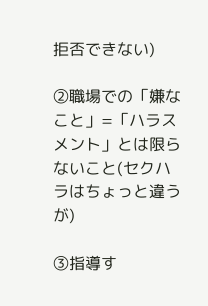拒否できない)

②職場での「嫌なこと」=「ハラスメント」とは限らないこと(セクハラはちょっと違うが)

③指導す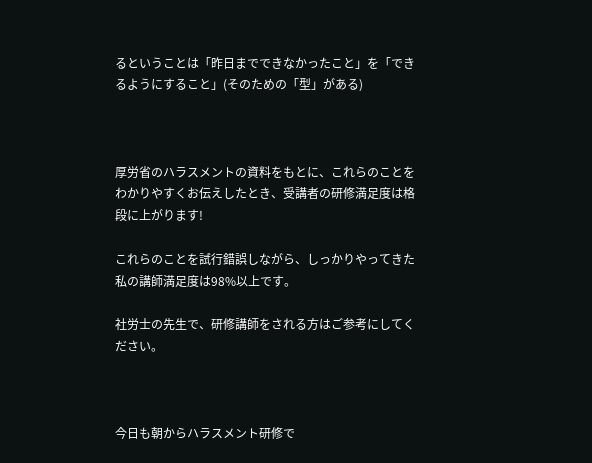るということは「昨日までできなかったこと」を「できるようにすること」(そのための「型」がある)



厚労省のハラスメントの資料をもとに、これらのことをわかりやすくお伝えしたとき、受講者の研修満足度は格段に上がります!

これらのことを試行錯誤しながら、しっかりやってきた私の講師満足度は98%以上です。

社労士の先生で、研修講師をされる方はご参考にしてください。



今日も朝からハラスメント研修で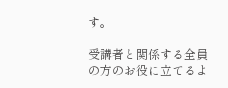す。

受講者と関係する全員の方のお役に立てるよ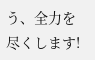う、全力を尽くします!